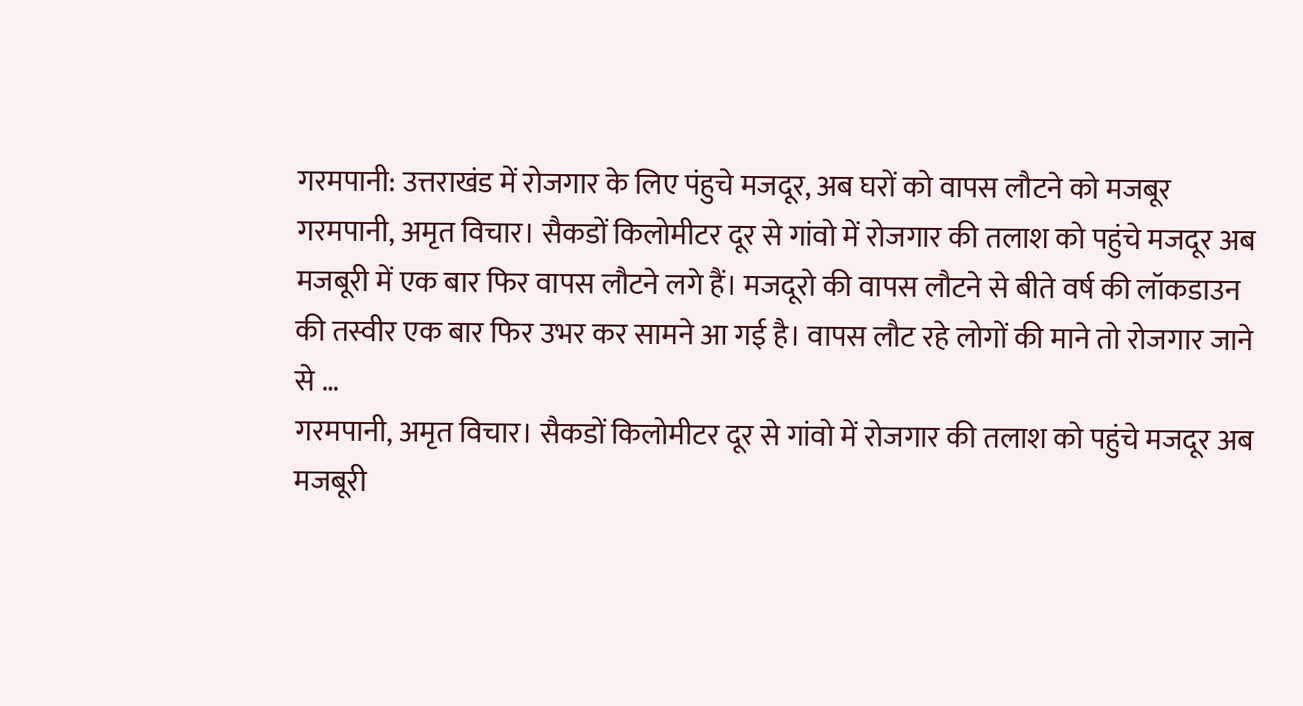गरमपानी: उत्तराखंड में रोजगार के लिए पंहुचे मजदूर, अब घरों को वापस लौटने को मजबूर
गरमपानी, अमृत विचार। सैकडों किलोमीटर दूर से गांवो में रोजगार की तलाश को पहुंचे मजदूर अब मजबूरी में एक बार फिर वापस लौटने लगे हैं। मजदूरो की वापस लौटने से बीते वर्ष की लॉकडाउन की तस्वीर एक बार फिर उभर कर सामने आ गई है। वापस लौट रहे लोगों की माने तो रोजगार जाने से …
गरमपानी, अमृत विचार। सैकडों किलोमीटर दूर से गांवो में रोजगार की तलाश को पहुंचे मजदूर अब मजबूरी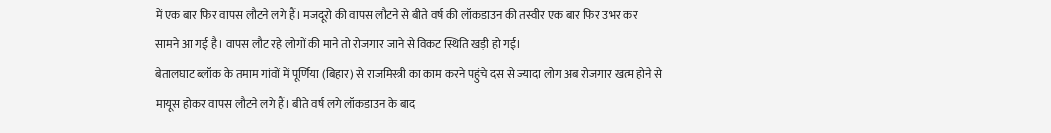में एक बार फिर वापस लौटने लगे हैं। मजदूरो की वापस लौटने से बीते वर्ष की लॉकडाउन की तस्वीर एक बार फिर उभर कर सामने आ गई है। वापस लौट रहे लोगों की माने तो रोजगार जाने से विकट स्थिति खड़ी हो गई।
बेतालघाट ब्लॉक के तमाम गांवों में पूर्णिया (बिहार) से राजमिस्त्री का काम करने पहुंचे दस से ज्यादा लोग अब रोजगार खत्म होने से मायूस होकर वापस लौटने लगे हैं। बीते वर्ष लगे लॉकडाउन के बाद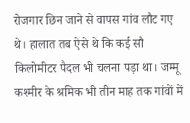रोजगार छिन जाने से वापस गांव लौट गए थे। हालात तब ऐसे थे कि कई सौ किलोमीटर पैदल भी चलना पड़ा था। जम्मू कश्मीर के श्रमिक भी तीन माह तक गांवों में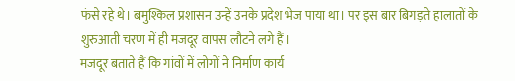फंसे रहे थे। बमुश्किल प्रशासन उन्हें उनके प्रदेश भेज पाया था। पर इस बार बिगड़ते हालातों के शुरुआती चरण में ही मजदूर वापस लौटने लगे हैं।
मजदूर बताते हैं कि गांवों में लोगों ने निर्माण कार्य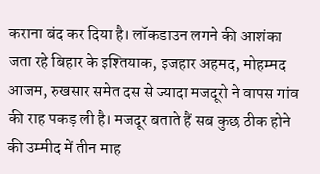कराना बंद कर दिया है। लॉकडाउन लगने की आशंका जता रहे बिहार के इश्तियाक, इजहार अहमद, मोहम्मद आजम, रुखसार समेत दस से ज्यादा मजदूरो ने वापस गांव की राह पकड़ ली है। मजदूर बताते हैं सब कुछ ठीक होने की उम्मीद में तीन माह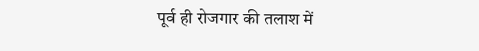पूर्व ही रोजगार की तलाश में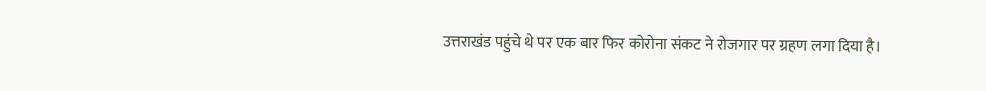उत्तराखंड पहुंचे थे पर एक बार फिर कोरोना संकट ने रोजगार पर ग्रहण लगा दिया है।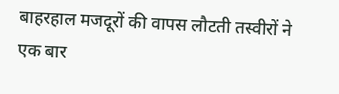बाहरहाल मजदूरों की वापस लौटती तस्वीरों ने एक बार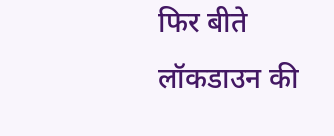फिर बीते लॉकडाउन की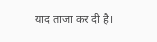याद ताजा कर दी है।